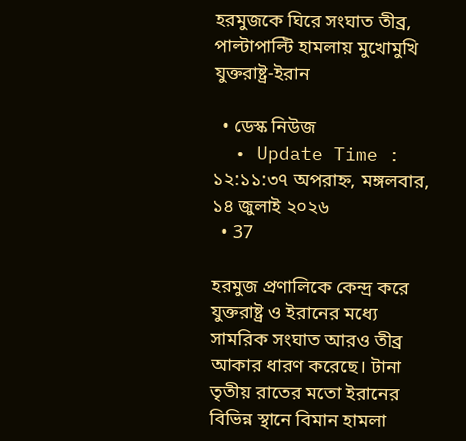হরমুজকে ঘিরে সংঘাত তীব্র, পাল্টাপাল্টি হামলায় মুখোমুখি যুক্তরাষ্ট্র-ইরান

  • ডেস্ক নিউজ
  • Update Time : ১২:১১:৩৭ অপরাহ্ন, মঙ্গলবার, ১৪ জুলাই ২০২৬
  • 37

হরমুজ প্রণালিকে কেন্দ্র করে যুক্তরাষ্ট্র ও ইরানের মধ্যে সামরিক সংঘাত আরও তীব্র আকার ধারণ করেছে। টানা তৃতীয় রাতের মতো ইরানের বিভিন্ন স্থানে বিমান হামলা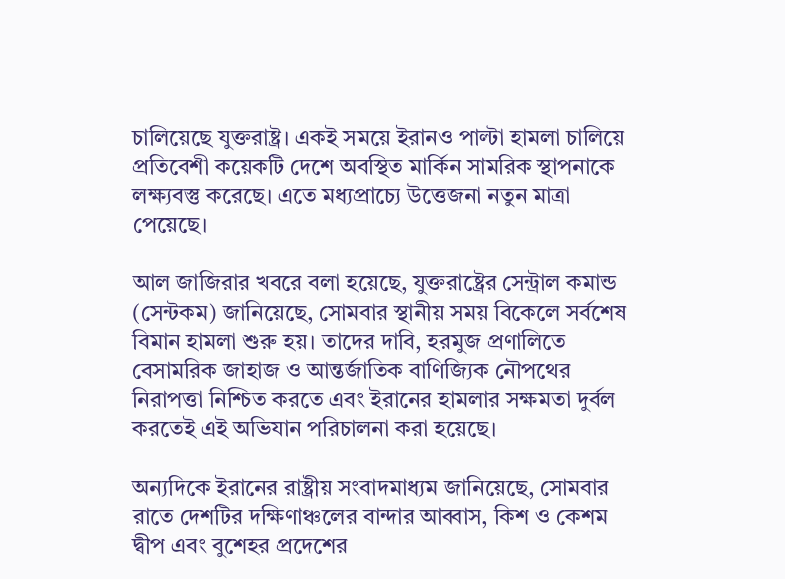চালিয়েছে যুক্তরাষ্ট্র। একই সময়ে ইরানও পাল্টা হামলা চালিয়ে প্রতিবেশী কয়েকটি দেশে অবস্থিত মার্কিন সামরিক স্থাপনাকে লক্ষ্যবস্তু করেছে। এতে মধ্যপ্রাচ্যে উত্তেজনা নতুন মাত্রা পেয়েছে।

আল জাজিরার খবরে বলা হয়েছে, যুক্তরাষ্ট্রের সেন্ট্রাল কমান্ড (সেন্টকম) জানিয়েছে, সোমবার স্থানীয় সময় বিকেলে সর্বশেষ বিমান হামলা শুরু হয়। তাদের দাবি, হরমুজ প্রণালিতে বেসামরিক জাহাজ ও আন্তর্জাতিক বাণিজ্যিক নৌপথের নিরাপত্তা নিশ্চিত করতে এবং ইরানের হামলার সক্ষমতা দুর্বল করতেই এই অভিযান পরিচালনা করা হয়েছে।

অন্যদিকে ইরানের রাষ্ট্রীয় সংবাদমাধ্যম জানিয়েছে, সোমবার রাতে দেশটির দক্ষিণাঞ্চলের বান্দার আব্বাস, কিশ ও কেশম দ্বীপ এবং বুশেহর প্রদেশের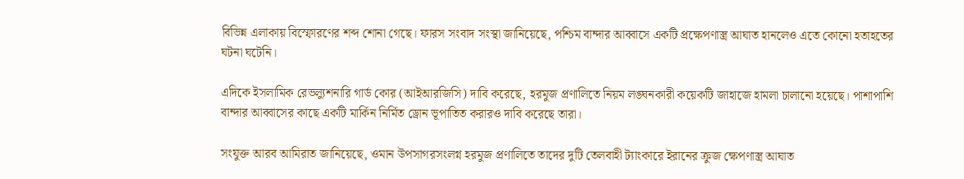বিভিন্ন এলাকায় বিস্ফোরণের শব্দ শোনা গেছে। ফারস সংবাদ সংস্থা জানিয়েছে, পশ্চিম বান্দার আব্বাসে একটি প্রক্ষেপণাস্ত্র আঘাত হানলেও এতে কোনো হতাহতের ঘটনা ঘটেনি।

এদিকে ইসলামিক রেভল্যুশনারি গার্ড কোর (আইআরজিসি) দাবি করেছে, হরমুজ প্রণালিতে নিয়ম লঙ্ঘনকারী কয়েকটি জাহাজে হামলা চালানো হয়েছে। পাশাপাশি বান্দার আব্বাসের কাছে একটি মার্কিন নির্মিত ড্রোন ভূপাতিত করারও দাবি করেছে তারা।

সংযুক্ত আরব আমিরাত জানিয়েছে, ওমান উপসাগরসংলগ্ন হরমুজ প্রণালিতে তাদের দুটি তেলবাহী ট্যাংকারে ইরানের ক্রুজ ক্ষেপণাস্ত্র আঘাত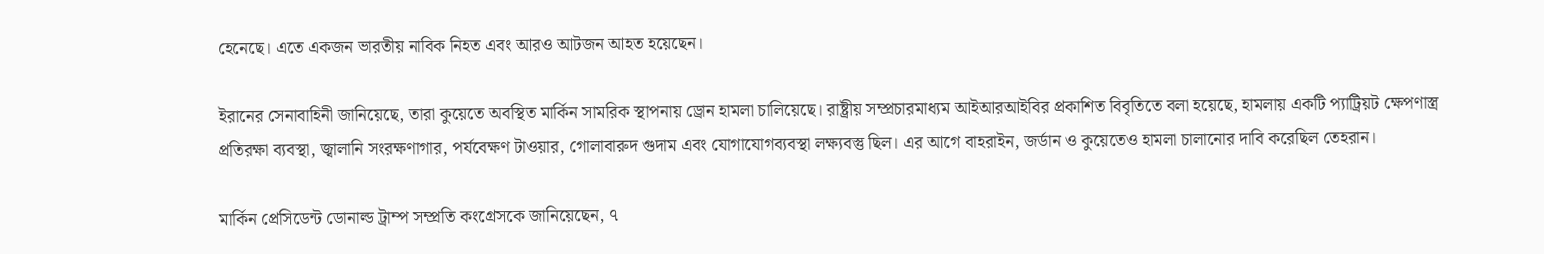হেনেছে। এতে একজন ভারতীয় নাবিক নিহত এবং আরও আটজন আহত হয়েছেন।

ইরানের সেনাবাহিনী জানিয়েছে, তারা কুয়েতে অবস্থিত মার্কিন সামরিক স্থাপনায় ড্রোন হামলা চালিয়েছে। রাষ্ট্রীয় সম্প্রচারমাধ্যম আইআরআইবির প্রকাশিত বিবৃতিতে বলা হয়েছে, হামলায় একটি প্যাট্রিয়ট ক্ষেপণাস্ত্র প্রতিরক্ষা ব্যবস্থা, জ্বালানি সংরক্ষণাগার, পর্যবেক্ষণ টাওয়ার, গোলাবারুদ গুদাম এবং যোগাযোগব্যবস্থা লক্ষ্যবস্তু ছিল। এর আগে বাহরাইন, জর্ডান ও কুয়েতেও হামলা চালানোর দাবি করেছিল তেহরান।

মার্কিন প্রেসিডেন্ট ডোনাল্ড ট্রাম্প সম্প্রতি কংগ্রেসকে জানিয়েছেন, ৭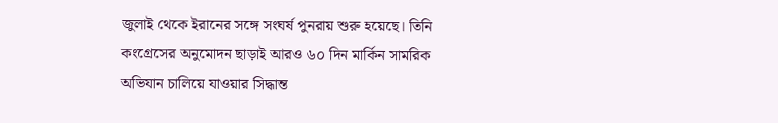জুলাই থেকে ইরানের সঙ্গে সংঘর্ষ পুনরায় শুরু হয়েছে। তিনি কংগ্রেসের অনুমোদন ছাড়াই আরও ৬০ দিন মার্কিন সামরিক অভিযান চালিয়ে যাওয়ার সিদ্ধান্ত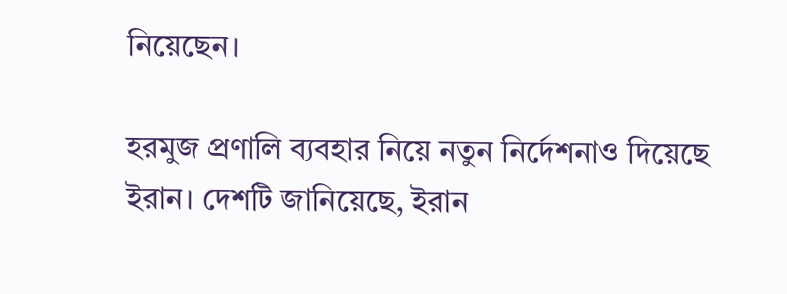নিয়েছেন।

হরমুজ প্রণালি ব্যবহার নিয়ে নতুন নির্দেশনাও দিয়েছে ইরান। দেশটি জানিয়েছে, ইরান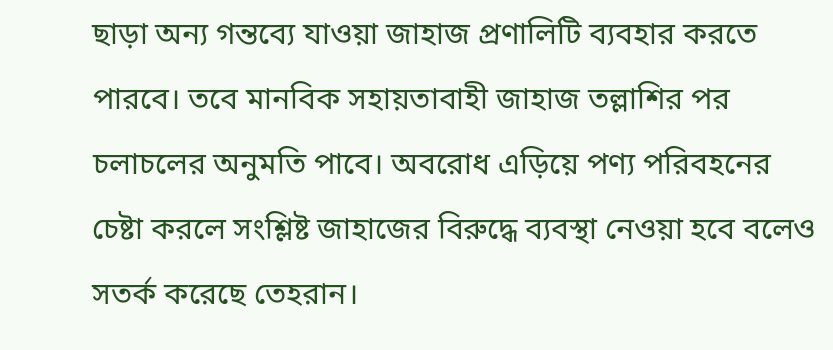ছাড়া অন্য গন্তব্যে যাওয়া জাহাজ প্রণালিটি ব্যবহার করতে পারবে। তবে মানবিক সহায়তাবাহী জাহাজ তল্লাশির পর চলাচলের অনুমতি পাবে। অবরোধ এড়িয়ে পণ্য পরিবহনের চেষ্টা করলে সংশ্লিষ্ট জাহাজের বিরুদ্ধে ব্যবস্থা নেওয়া হবে বলেও সতর্ক করেছে তেহরান।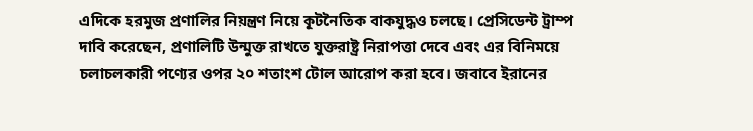এদিকে হরমুজ প্রণালির নিয়ন্ত্রণ নিয়ে কূটনৈতিক বাকযুদ্ধও চলছে। প্রেসিডেন্ট ট্রাম্প দাবি করেছেন, প্রণালিটি উন্মুক্ত রাখতে যুক্তরাষ্ট্র নিরাপত্তা দেবে এবং এর বিনিময়ে চলাচলকারী পণ্যের ওপর ২০ শতাংশ টোল আরোপ করা হবে। জবাবে ইরানের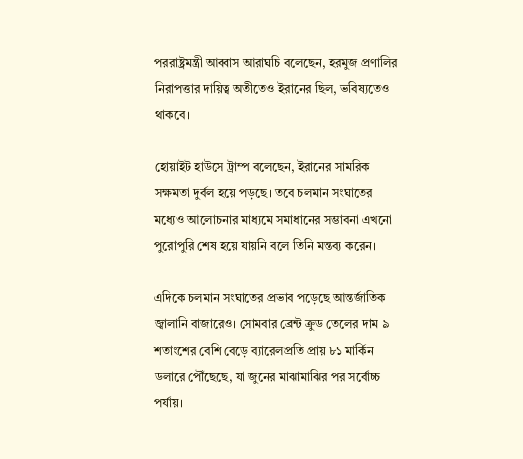পররাষ্ট্রমন্ত্রী আব্বাস আরাঘচি বলেছেন, হরমুজ প্রণালির নিরাপত্তার দায়িত্ব অতীতেও ইরানের ছিল, ভবিষ্যতেও থাকবে।

হোয়াইট হাউসে ট্রাম্প বলেছেন, ইরানের সামরিক সক্ষমতা দুর্বল হয়ে পড়ছে। তবে চলমান সংঘাতের মধ্যেও আলোচনার মাধ্যমে সমাধানের সম্ভাবনা এখনো পুরোপুরি শেষ হয়ে যায়নি বলে তিনি মন্তব্য করেন।

এদিকে চলমান সংঘাতের প্রভাব পড়েছে আন্তর্জাতিক জ্বালানি বাজারেও। সোমবার ব্রেন্ট ক্রুড তেলের দাম ৯ শতাংশের বেশি বেড়ে ব্যারেলপ্রতি প্রায় ৮১ মার্কিন ডলারে পৌঁছেছে, যা জুনের মাঝামাঝির পর সর্বোচ্চ পর্যায়।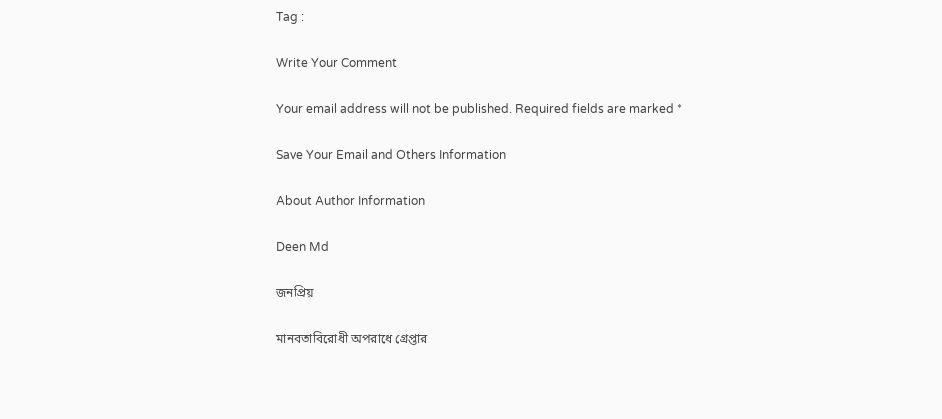Tag :

Write Your Comment

Your email address will not be published. Required fields are marked *

Save Your Email and Others Information

About Author Information

Deen Md

জনপ্রিয়

মানবতাবিরোধী অপরাধে গ্রেপ্তার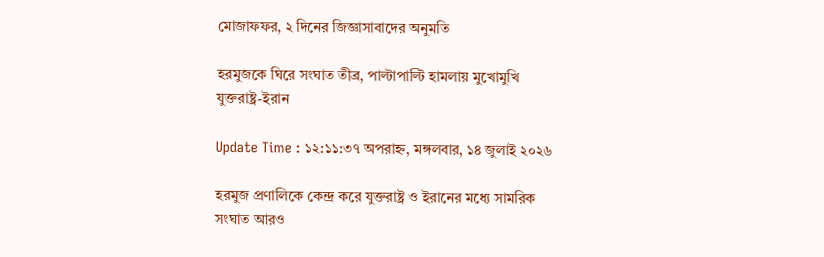মোজাফফর, ২ দিনের জিজ্ঞাসাবাদের অনুমতি

হরমুজকে ঘিরে সংঘাত তীব্র, পাল্টাপাল্টি হামলায় মুখোমুখি যুক্তরাষ্ট্র-ইরান

Update Time : ১২:১১:৩৭ অপরাহ্ন, মঙ্গলবার, ১৪ জুলাই ২০২৬

হরমুজ প্রণালিকে কেন্দ্র করে যুক্তরাষ্ট্র ও ইরানের মধ্যে সামরিক সংঘাত আরও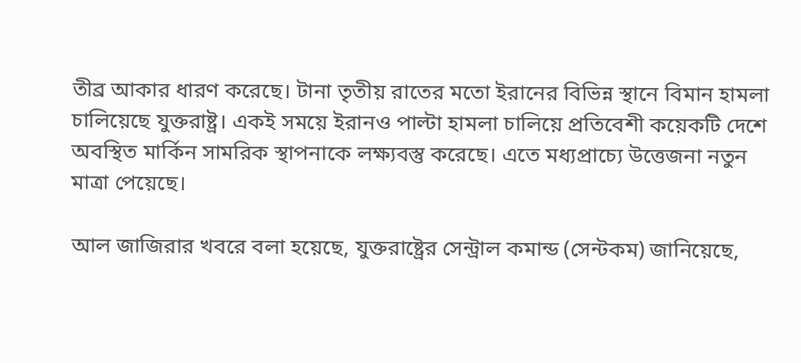তীব্র আকার ধারণ করেছে। টানা তৃতীয় রাতের মতো ইরানের বিভিন্ন স্থানে বিমান হামলা চালিয়েছে যুক্তরাষ্ট্র। একই সময়ে ইরানও পাল্টা হামলা চালিয়ে প্রতিবেশী কয়েকটি দেশে অবস্থিত মার্কিন সামরিক স্থাপনাকে লক্ষ্যবস্তু করেছে। এতে মধ্যপ্রাচ্যে উত্তেজনা নতুন মাত্রা পেয়েছে।

আল জাজিরার খবরে বলা হয়েছে, যুক্তরাষ্ট্রের সেন্ট্রাল কমান্ড (সেন্টকম) জানিয়েছে,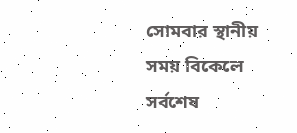সোমবার স্থানীয় সময় বিকেলে সর্বশেষ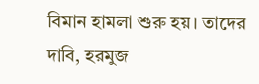বিমান হামলা শুরু হয়। তাদের দাবি, হরমুজ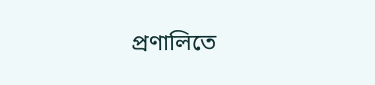প্রণালিতে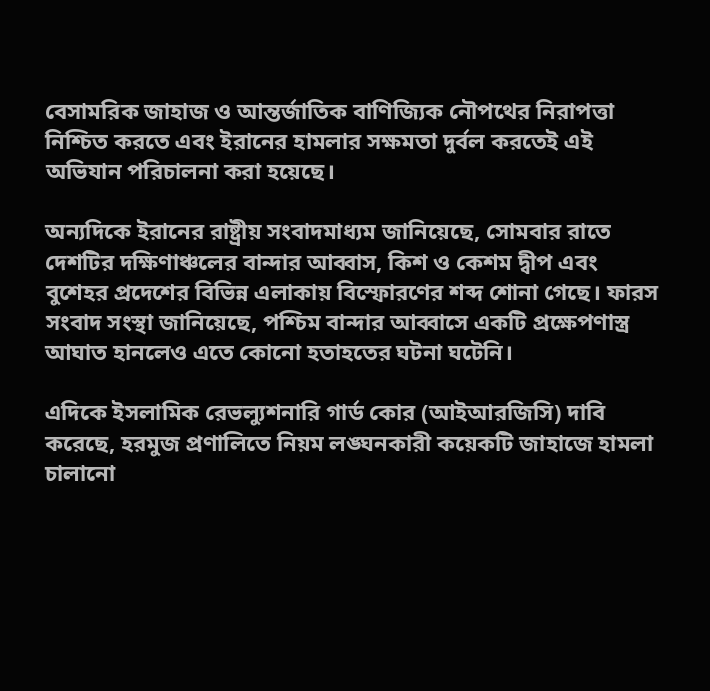বেসামরিক জাহাজ ও আন্তর্জাতিক বাণিজ্যিক নৌপথের নিরাপত্তা নিশ্চিত করতে এবং ইরানের হামলার সক্ষমতা দুর্বল করতেই এই অভিযান পরিচালনা করা হয়েছে।

অন্যদিকে ইরানের রাষ্ট্রীয় সংবাদমাধ্যম জানিয়েছে, সোমবার রাতে দেশটির দক্ষিণাঞ্চলের বান্দার আব্বাস, কিশ ও কেশম দ্বীপ এবং বুশেহর প্রদেশের বিভিন্ন এলাকায় বিস্ফোরণের শব্দ শোনা গেছে। ফারস সংবাদ সংস্থা জানিয়েছে, পশ্চিম বান্দার আব্বাসে একটি প্রক্ষেপণাস্ত্র আঘাত হানলেও এতে কোনো হতাহতের ঘটনা ঘটেনি।

এদিকে ইসলামিক রেভল্যুশনারি গার্ড কোর (আইআরজিসি) দাবি করেছে, হরমুজ প্রণালিতে নিয়ম লঙ্ঘনকারী কয়েকটি জাহাজে হামলা চালানো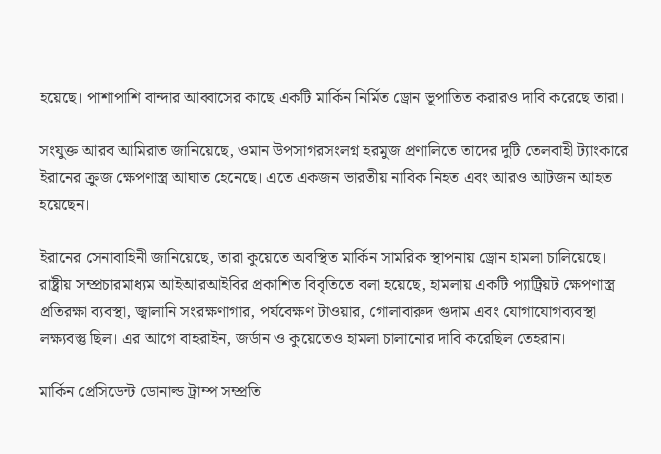হয়েছে। পাশাপাশি বান্দার আব্বাসের কাছে একটি মার্কিন নির্মিত ড্রোন ভূপাতিত করারও দাবি করেছে তারা।

সংযুক্ত আরব আমিরাত জানিয়েছে, ওমান উপসাগরসংলগ্ন হরমুজ প্রণালিতে তাদের দুটি তেলবাহী ট্যাংকারে ইরানের ক্রুজ ক্ষেপণাস্ত্র আঘাত হেনেছে। এতে একজন ভারতীয় নাবিক নিহত এবং আরও আটজন আহত হয়েছেন।

ইরানের সেনাবাহিনী জানিয়েছে, তারা কুয়েতে অবস্থিত মার্কিন সামরিক স্থাপনায় ড্রোন হামলা চালিয়েছে। রাষ্ট্রীয় সম্প্রচারমাধ্যম আইআরআইবির প্রকাশিত বিবৃতিতে বলা হয়েছে, হামলায় একটি প্যাট্রিয়ট ক্ষেপণাস্ত্র প্রতিরক্ষা ব্যবস্থা, জ্বালানি সংরক্ষণাগার, পর্যবেক্ষণ টাওয়ার, গোলাবারুদ গুদাম এবং যোগাযোগব্যবস্থা লক্ষ্যবস্তু ছিল। এর আগে বাহরাইন, জর্ডান ও কুয়েতেও হামলা চালানোর দাবি করেছিল তেহরান।

মার্কিন প্রেসিডেন্ট ডোনাল্ড ট্রাম্প সম্প্রতি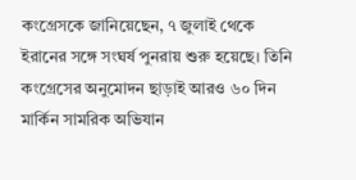কংগ্রেসকে জানিয়েছেন, ৭ জুলাই থেকে ইরানের সঙ্গে সংঘর্ষ পুনরায় শুরু হয়েছে। তিনি কংগ্রেসের অনুমোদন ছাড়াই আরও ৬০ দিন মার্কিন সামরিক অভিযান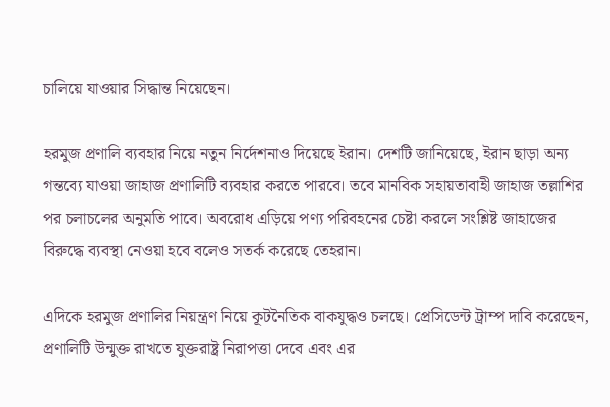চালিয়ে যাওয়ার সিদ্ধান্ত নিয়েছেন।

হরমুজ প্রণালি ব্যবহার নিয়ে নতুন নির্দেশনাও দিয়েছে ইরান। দেশটি জানিয়েছে, ইরান ছাড়া অন্য গন্তব্যে যাওয়া জাহাজ প্রণালিটি ব্যবহার করতে পারবে। তবে মানবিক সহায়তাবাহী জাহাজ তল্লাশির পর চলাচলের অনুমতি পাবে। অবরোধ এড়িয়ে পণ্য পরিবহনের চেষ্টা করলে সংশ্লিষ্ট জাহাজের বিরুদ্ধে ব্যবস্থা নেওয়া হবে বলেও সতর্ক করেছে তেহরান।

এদিকে হরমুজ প্রণালির নিয়ন্ত্রণ নিয়ে কূটনৈতিক বাকযুদ্ধও চলছে। প্রেসিডেন্ট ট্রাম্প দাবি করেছেন, প্রণালিটি উন্মুক্ত রাখতে যুক্তরাষ্ট্র নিরাপত্তা দেবে এবং এর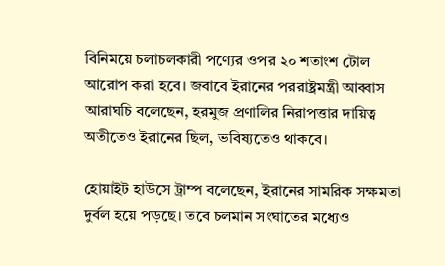বিনিময়ে চলাচলকারী পণ্যের ওপর ২০ শতাংশ টোল আরোপ করা হবে। জবাবে ইরানের পররাষ্ট্রমন্ত্রী আব্বাস আরাঘচি বলেছেন, হরমুজ প্রণালির নিরাপত্তার দায়িত্ব অতীতেও ইরানের ছিল, ভবিষ্যতেও থাকবে।

হোয়াইট হাউসে ট্রাম্প বলেছেন, ইরানের সামরিক সক্ষমতা দুর্বল হয়ে পড়ছে। তবে চলমান সংঘাতের মধ্যেও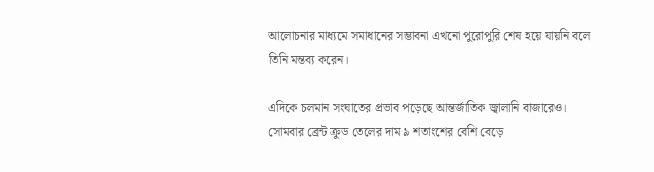আলোচনার মাধ্যমে সমাধানের সম্ভাবনা এখনো পুরোপুরি শেষ হয়ে যায়নি বলে তিনি মন্তব্য করেন।

এদিকে চলমান সংঘাতের প্রভাব পড়েছে আন্তর্জাতিক জ্বালানি বাজারেও। সোমবার ব্রেন্ট ক্রুড তেলের দাম ৯ শতাংশের বেশি বেড়ে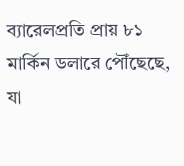ব্যারেলপ্রতি প্রায় ৮১ মার্কিন ডলারে পৌঁছেছে, যা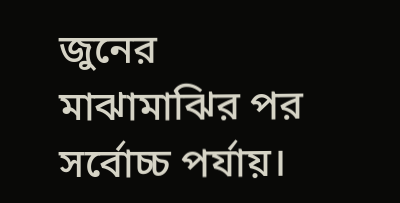জুনের মাঝামাঝির পর সর্বোচ্চ পর্যায়।